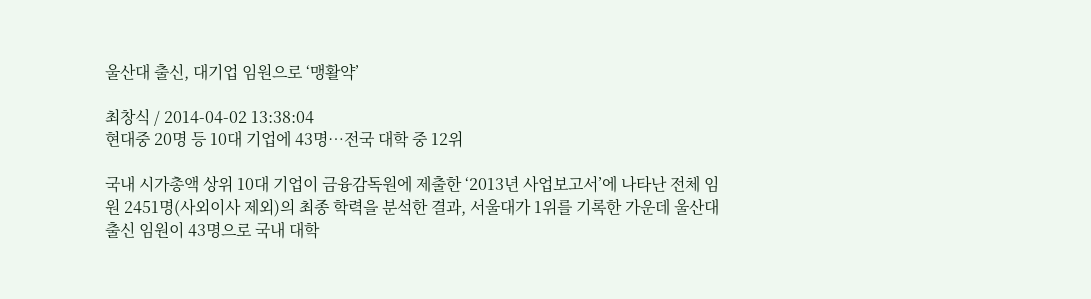울산대 출신, 대기업 임원으로 ‘맹활약’

최창식 / 2014-04-02 13:38:04
현대중 20명 등 10대 기업에 43명…전국 대학 중 12위

국내 시가총액 상위 10대 기업이 금융감독원에 제출한 ‘2013년 사업보고서’에 나타난 전체 임원 2451명(사외이사 제외)의 최종 학력을 분석한 결과, 서울대가 1위를 기록한 가운데 울산대 출신 임원이 43명으로 국내 대학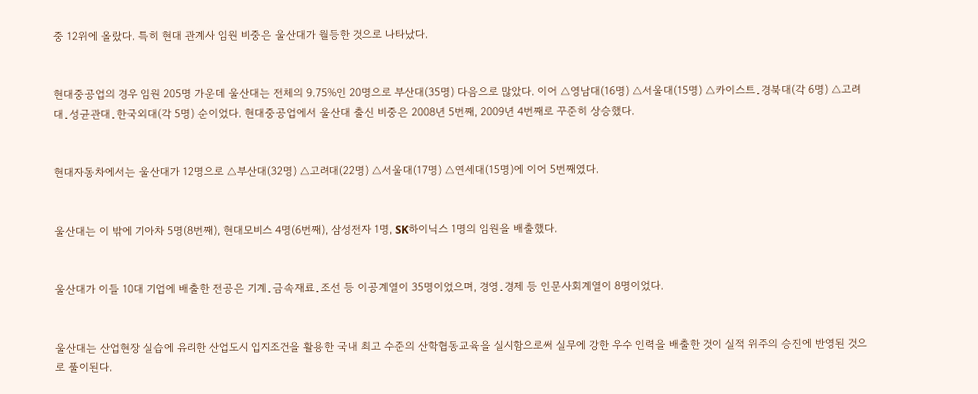중 12위에 올랐다. 특히 현대 관계사 임원 비중은 울산대가 월등한 것으로 나타났다.


현대중공업의 경우 임원 205명 가운데 울산대는 전체의 9.75%인 20명으로 부산대(35명) 다음으로 많았다. 이어 △영남대(16명) △서울대(15명) △카이스트․경북대(각 6명) △고려대․성균관대․한국외대(각 5명) 순이었다. 현대중공업에서 울산대 출신 비중은 2008년 5번째, 2009년 4번째로 꾸준히 상승했다.


현대자동차에서는 울산대가 12명으로 △부산대(32명) △고려대(22명) △서울대(17명) △연세대(15명)에 이어 5번째였다.


울산대는 이 밖에 기아차 5명(8번째), 현대모비스 4명(6번째), 삼성전자 1명, SK하이닉스 1명의 임원을 배출했다.


울산대가 이들 10대 기업에 배출한 전공은 기계․금속재료․조선 등 이공계열이 35명이었으며, 경영․경제 등 인문사회계열이 8명이었다.


울산대는 산업현장 실습에 유리한 산업도시 입지조건을 활용한 국내 최고 수준의 산학협동교육을 실시함으로써 실무에 강한 우수 인력을 배출한 것이 실적 위주의 승진에 반영된 것으로 풀이된다.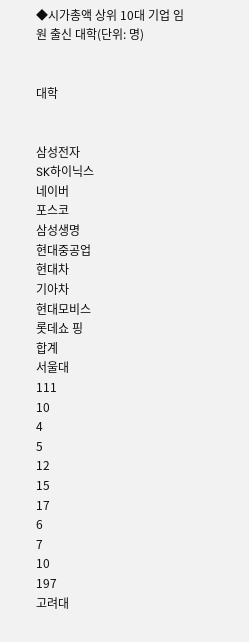◆시가총액 상위 10대 기업 임원 출신 대학(단위: 명)


대학


삼성전자
SK하이닉스
네이버
포스코
삼성생명
현대중공업
현대차
기아차
현대모비스
롯데쇼 핑
합계
서울대
111
10
4
5
12
15
17
6
7
10
197
고려대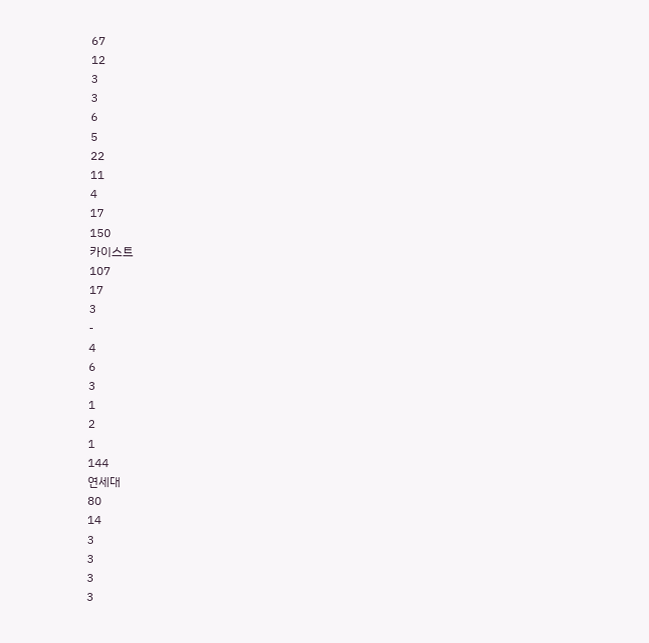67
12
3
3
6
5
22
11
4
17
150
카이스트
107
17
3
-
4
6
3
1
2
1
144
연세대
80
14
3
3
3
3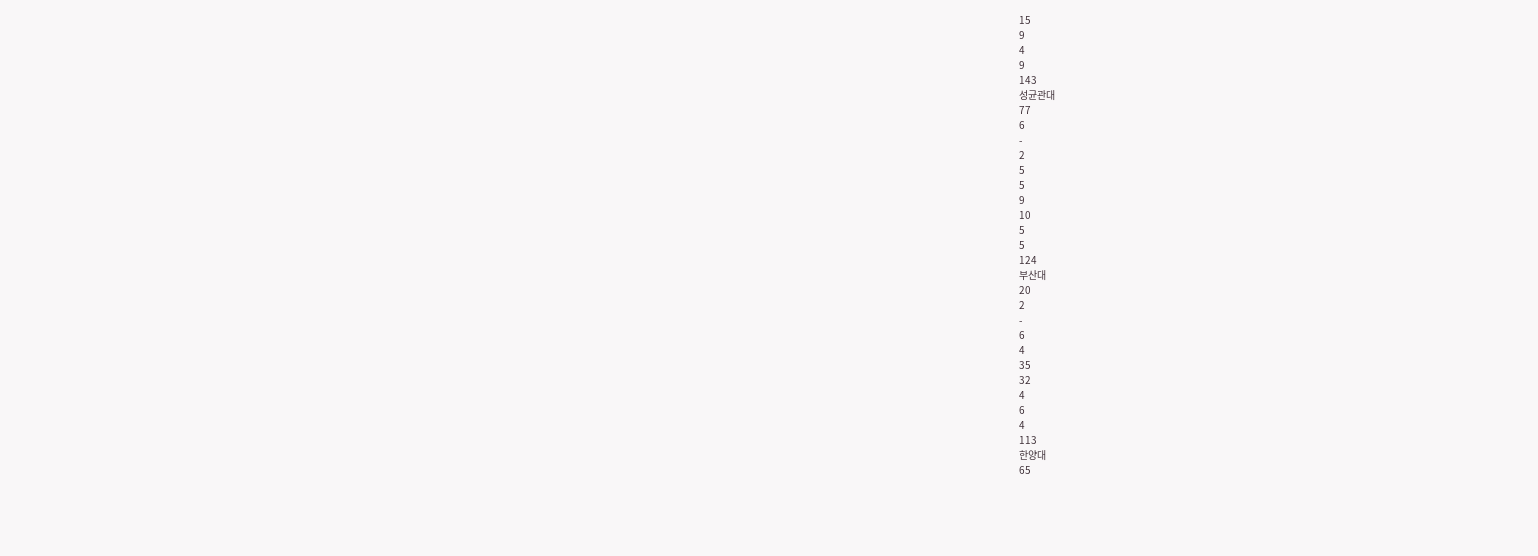15
9
4
9
143
성균관대
77
6
-
2
5
5
9
10
5
5
124
부산대
20
2
-
6
4
35
32
4
6
4
113
한양대
65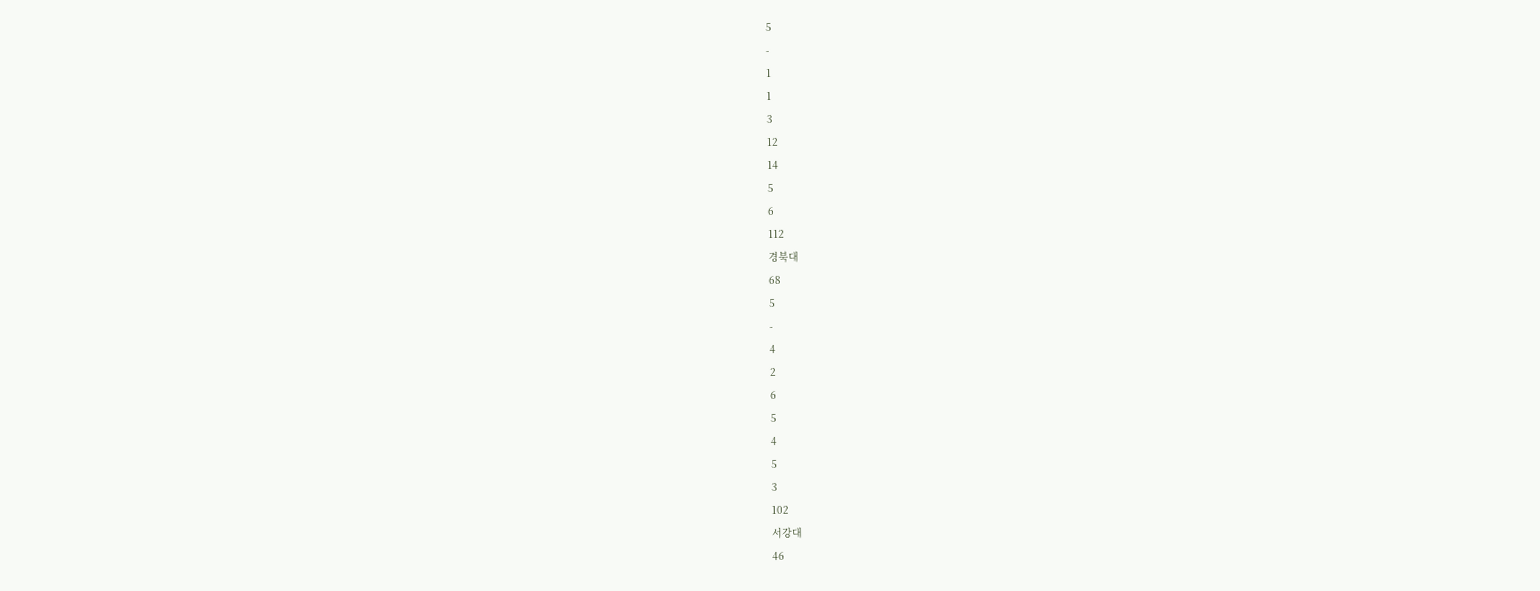5
-
1
1
3
12
14
5
6
112
경북대
68
5
-
4
2
6
5
4
5
3
102
서강대
46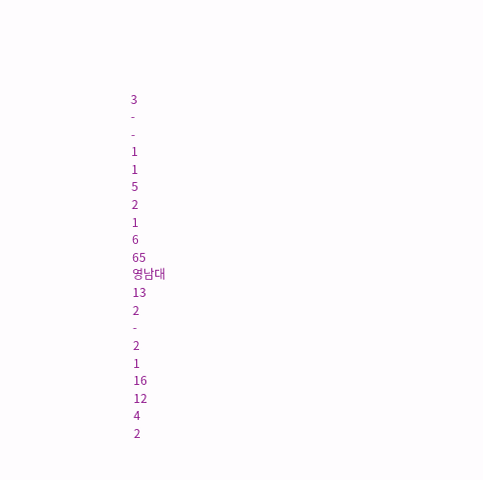3
-
-
1
1
5
2
1
6
65
영남대
13
2
-
2
1
16
12
4
2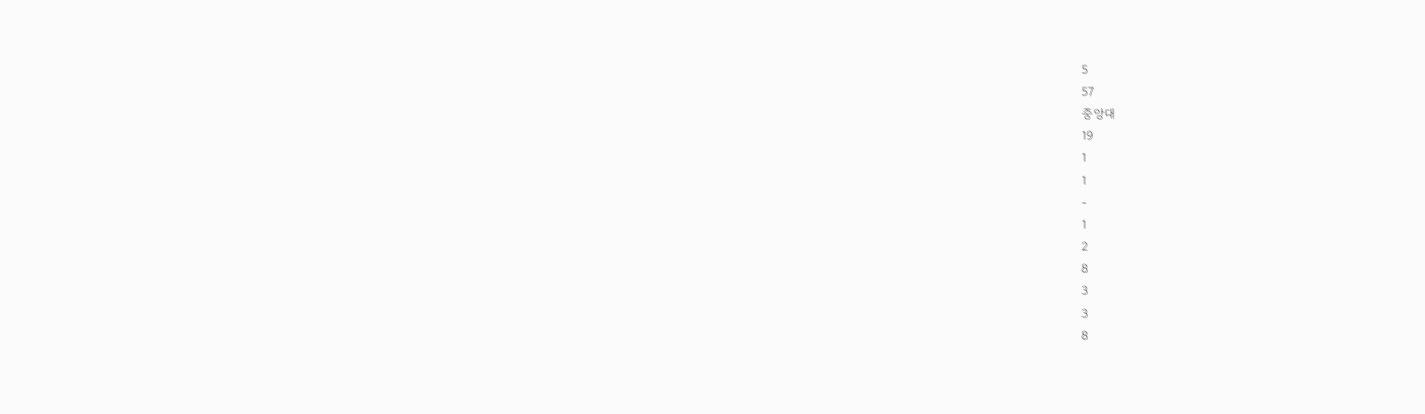5
57
중앙대
19
1
1
-
1
2
8
3
3
8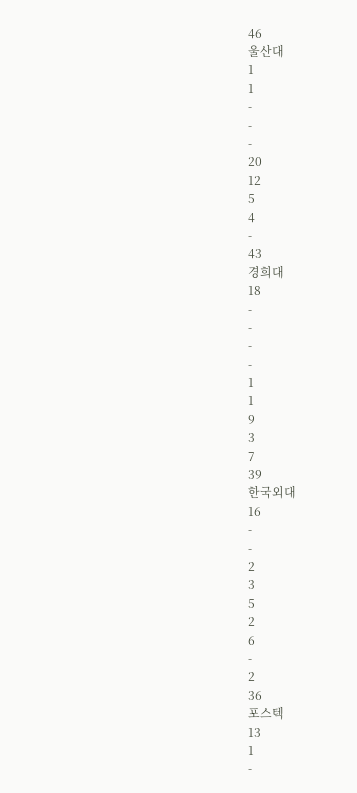46
울산대
1
1
-
-
-
20
12
5
4
-
43
경희대
18
-
-
-
-
1
1
9
3
7
39
한국외대
16
-
-
2
3
5
2
6
-
2
36
포스텍
13
1
-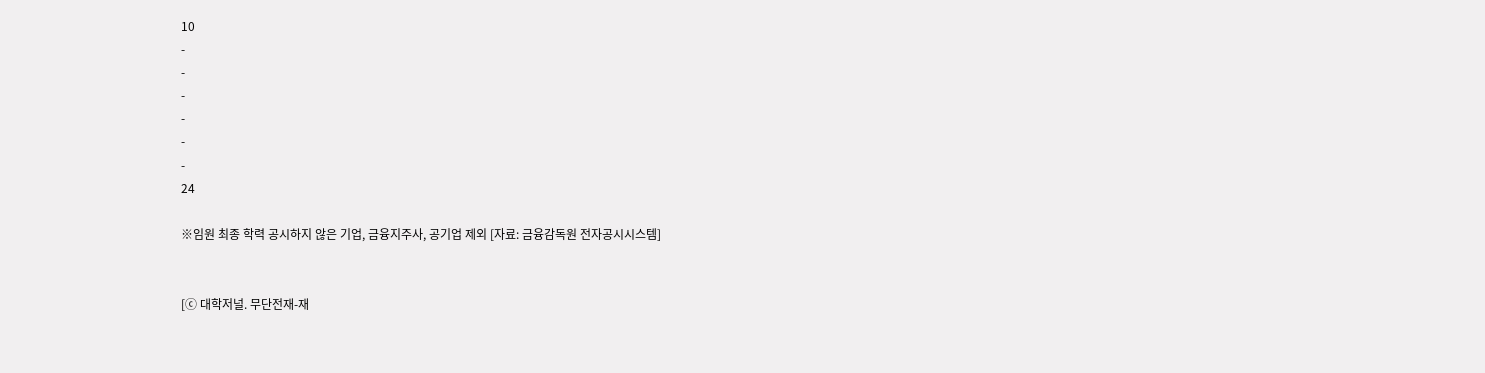10
-
-
-
-
-
-
24

※임원 최종 학력 공시하지 않은 기업, 금융지주사, 공기업 제외 [자료: 금융감독원 전자공시시스템]


[ⓒ 대학저널. 무단전재-재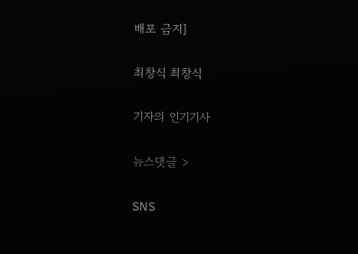배포 금지]

최창식 최창식

기자의 인기기사

뉴스댓글 >

SNS